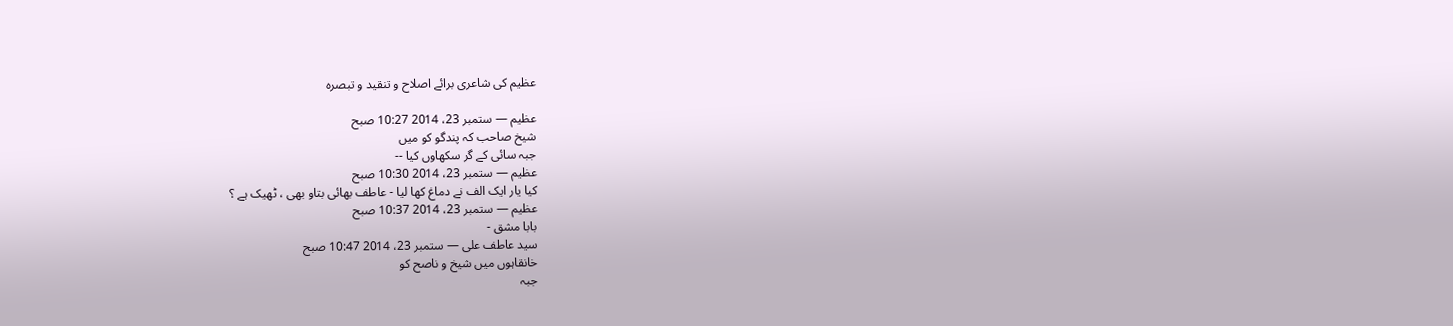عظیم کی شاعری برائے اصلاح و تنقید و تبصرہ

عظیم — ستمبر 23، 2014 10:27 صبح
شیخ صاحب کہ پندگو کو میں
جبہ سائی کے گر سکهاوں کیا --
عظیم — ستمبر 23، 2014 10:30 صبح
کیا یار ایک الف نے دماغ کها لیا - عاطف بهائی بتاو بهی ، ٹهیک ہے ؟
عظیم — ستمبر 23، 2014 10:37 صبح
بابا مشق -
سید عاطف علی — ستمبر 23، 2014 10:47 صبح
خانقاہوں میں شیخ و ناصح کو
جبہ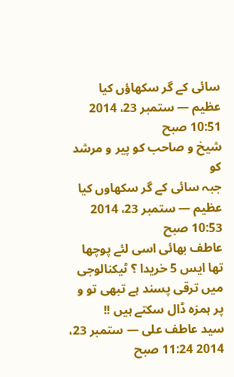سائی کے گر سکهاؤں کیا
عظیم — ستمبر 23، 2014 10:51 صبح
شیخ و صاحب کو پیر و مرشد کو
جبہ سائی کے گر سکهاوں کیا
عظیم — ستمبر 23، 2014 10:53 صبح
عاطف بهائی اسی لئے پوچها تها ایس 5 خریدا ؟ ٹیکنالوجی میں ترقی پسند ہے تبهی تو و پر ہمزہ ڈال سکتے ہیں !!
سید عاطف علی — ستمبر 23، 2014 11:24 صبح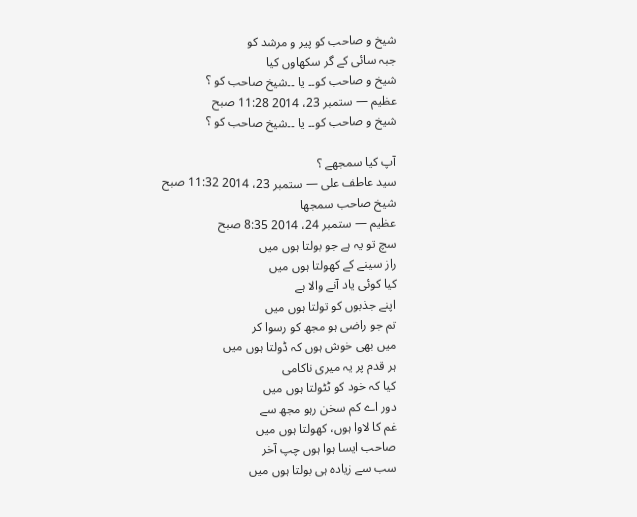شیخ و صاحب کو پیر و مرشد کو
جبہ سائی کے گر سکهاوں کیا
شیخ و صاحب کو۔۔ یا ۔۔شیخ صاحب کو ؟
عظیم — ستمبر 23، 2014 11:28 صبح
شیخ و صاحب کو۔۔ یا ۔۔شیخ صاحب کو ؟

آپ کیا سمجهے ؟
سید عاطف علی — ستمبر 23، 2014 11:32 صبح
شیخ صاحب سمجھا
عظیم — ستمبر 24، 2014 8:35 صبح
سچ تو یہ ہے جو بولتا ہوں میں
راز سینے کے کهولتا ہوں میں
کیا کوئی یاد آنے والا ہے
اپنے جذبوں کو تولتا ہوں میں
تم جو راضی ہو مجھ کو رسوا کر
میں بهی خوش ہوں کہ ڈولتا ہوں میں
ہر قدم پر یہ میری ناکامی
کیا کہ خود کو ٹٹولتا ہوں میں
دور اے کم سخن رہو مجھ سے
غم کا لاوا ہوں، کهولتا ہوں میں
صاحب ایسا ہوا ہوں چپ آخر
سب سے زیادہ ہی بولتا ہوں میں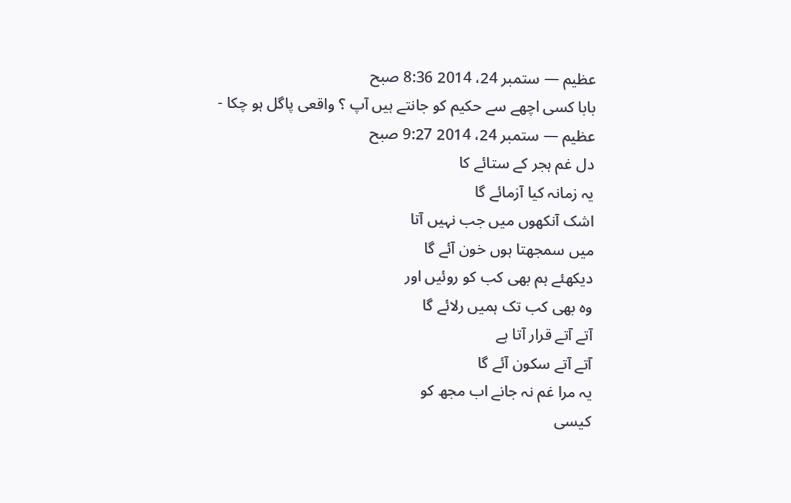عظیم — ستمبر 24، 2014 8:36 صبح
بابا کسی اچهے سے حکیم کو جانتے ہیں آپ ؟ واقعی پاگل ہو چکا -
عظیم — ستمبر 24، 2014 9:27 صبح
دل غم ہجر کے ستائے کا
یہ زمانہ کیا آزمائے گا
اشک آنکهوں میں جب نہیں آتا
میں سمجهتا ہوں خون آئے گا
دیکهئے ہم بهی کب کو روئیں اور
وہ بهی کب تک ہمیں رلائے گا
آتے آتے قرار آتا ہے
آتے آتے سکون آئے گا
یہ مرا غم نہ جانے اب مجھ کو
کیسی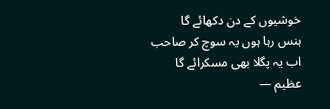خوشیوں کے دن دکهائے گا
ہنس رہا ہوں یہ سوچ کر صاحب
اب یہ پگلا بهی مسکرائے گا
عظیم —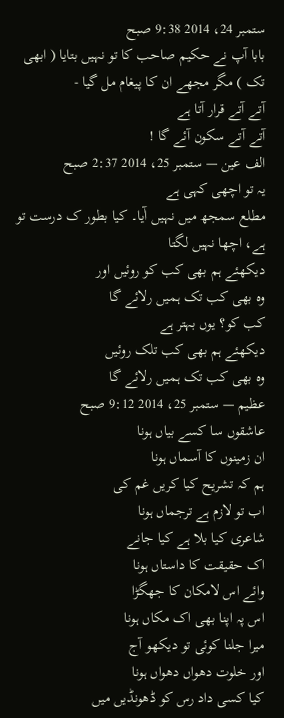ستمبر 24، 2014 9:38 صبح
بابا آپ نے حکیم صاحب کا تو نہیں بتایا ( ابهی تک ) مگر مجهے ان کا پیغام مل گیا -
آتے آتے قرار آتا ہے
آتے آتے سکون آئے گا !
الف عین — ستمبر 25، 2014 2:37 صبح
یہ تو اچھی کہی ہے
مطلع سمجھ میں نہیں آٰیا۔ کیا بطور ک درست تو ہے، اچھا نہیں لگتا
دیکهئے ہم بهی کب کو روئیں اور
وہ بهی کب تک ہمیں رلائے گا
کب کو؟ یوں بہتر ہے
دیکهئے ہم بهی کب تلک روئیں
وہ بهی کب تک ہمیں رلائے گا
عظیم — ستمبر 25، 2014 9:12 صبح
عاشقوں سا کسے بیاں ہونا
ان زمینوں کا آسماں ہونا
ہم کہ تشریح کیا کریں غم کی
اب تو لازم ہے ترجماں ہونا
شاعری کیا بلا ہے کیا جانے
اک حقیقت کا داستاں ہونا
وائے اس لامکان کا جهگڑا
اس پہ اپنا بهی اک مکاں ہونا
میرا جلنا کوئی تو دیکهو آج
اور خلوت دهواں دهواں ہونا
کیا کسی داد رس کو ڈهونڈیں میں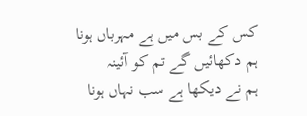کس کے بس میں ہے مہرباں ہونا
ہم دکهائیں گے تم کو آئینہ
ہم نے دیکها ہے سب نہاں ہونا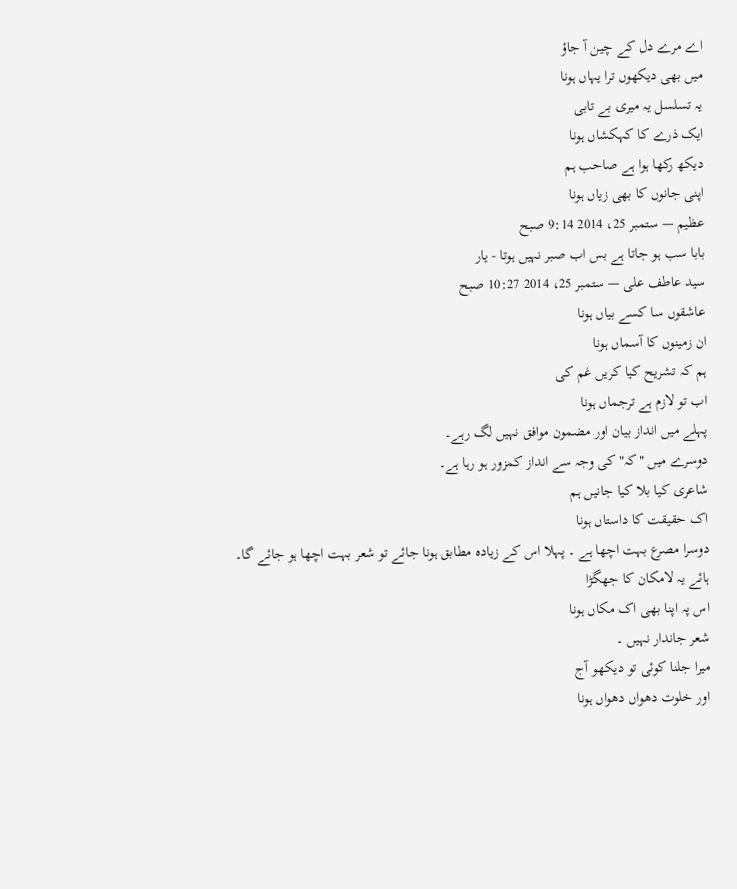اے مرے دل کے چین آ جاؤ
میں بهی دیکهوں ترا یہاں ہونا
یہ تسلسل یہ میری بے تابی
ایک ذرے کا کہکشاں ہونا
دیکھ رکها ہوا ہے صاحب ہم
اپنی جانوں کا بهی زیاں ہونا
عظیم — ستمبر 25، 2014 9:14 صبح
بابا سب ہو جاتا ہے بس اب صبر نہیں ہوتا - یار
سید عاطف علی — ستمبر 25، 2014 10:27 صبح
عاشقوں سا کسے بیاں ہونا
ان زمینوں کا آسماں ہونا
ہم کہ تشریح کیا کریں غم کی
اب تو لازم ہے ترجماں ہونا
پہلے میں انداز بیان اور مضمون موافق نہیں لگ رہے۔
دوسرے میں "کہ" کی وجہ سے انداز کمزور ہو رہا ہے۔
شاعری کیا بلا کیا جانیں ہم
اک حقیقت کا داستاں ہونا
دوسرا مصرع بہت اچھا ہے ۔ پہلا اس کے زیادہ مطابق ہونا جائے تو شعر بہت اچھا ہو جائے گا۔
ہائے یہ لامکان کا جهگڑا
اس پہ اپنا بهی اک مکاں ہونا
شعر جاندار نہیں ۔
میرا جلنا کوئی تو دیکهو آج
اور خلوت دهواں دهواں ہونا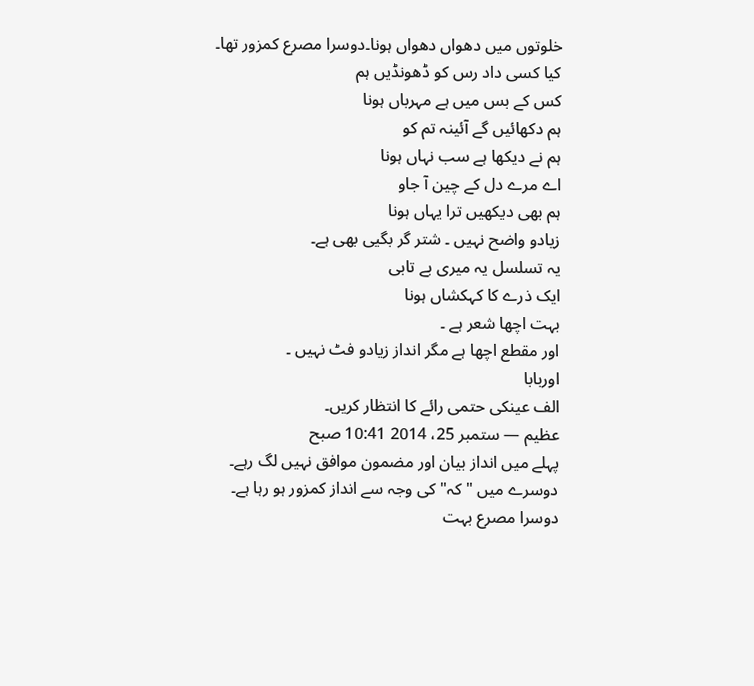خلوتوں میں دهواں دهواں ہونا۔دوسرا مصرع کمزور تھا۔
کیا کسی داد رس کو ڈهونڈیں ہم
کس کے بس میں ہے مہرباں ہونا
ہم دکهائیں گے آئینہ تم کو
ہم نے دیکها ہے سب نہاں ہونا
اے مرے دل کے چین آ جاو
ہم بهی دیکهیں ترا یہاں ہونا
زیادو واضح نہیں ۔ شتر گر بگیی بھی ہے۔
یہ تسلسل یہ میری بے تابی
ایک ذرے کا کہکشاں ہونا
بہت اچھا شعر ہے ۔
اور مقطع اچھا ہے مگر انداز زیادو فٹ نہیں ۔
اوربابا
الف عینکی حتمی رائے کا انتظار کریں۔
عظیم — ستمبر 25، 2014 10:41 صبح
پہلے میں انداز بیان اور مضمون موافق نہیں لگ رہے۔
دوسرے میں "کہ" کی وجہ سے انداز کمزور ہو رہا ہے۔
دوسرا مصرع بہت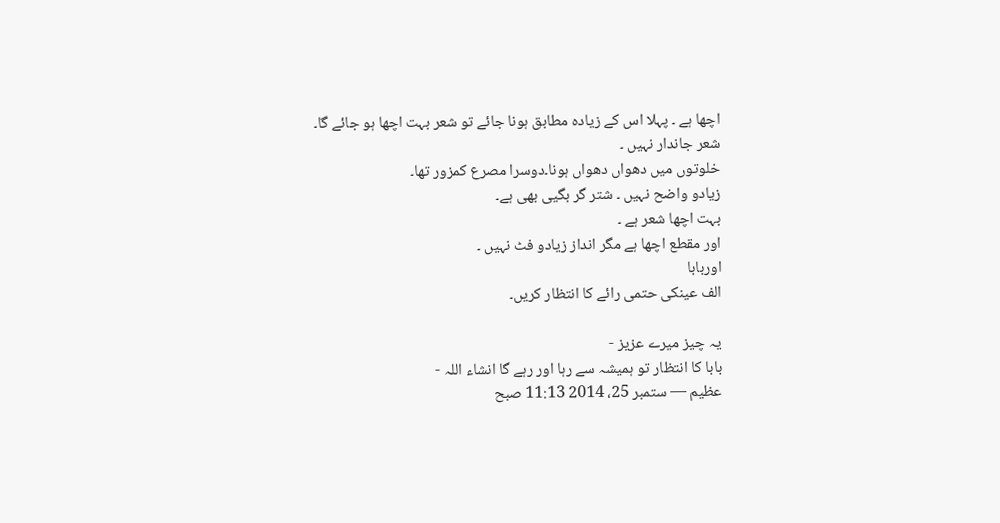اچھا ہے ۔ پہلا اس کے زیادہ مطابق ہونا جائے تو شعر بہت اچھا ہو جائے گا۔
شعر جاندار نہیں ۔
خلوتوں میں دهواں دهواں ہونا۔دوسرا مصرع کمزور تھا۔
زیادو واضح نہیں ۔ شتر گر بگیی بھی ہے۔
بہت اچھا شعر ہے ۔
اور مقطع اچھا ہے مگر انداز زیادو فٹ نہیں ۔
اوربابا
الف عینکی حتمی رائے کا انتظار کریں۔

یہ چیز میرے عزیز -
بابا کا انتظار تو ہمیشہ سے رہا اور رہے گا انشاء اللہ -
عظیم — ستمبر 25، 2014 11:13 صبح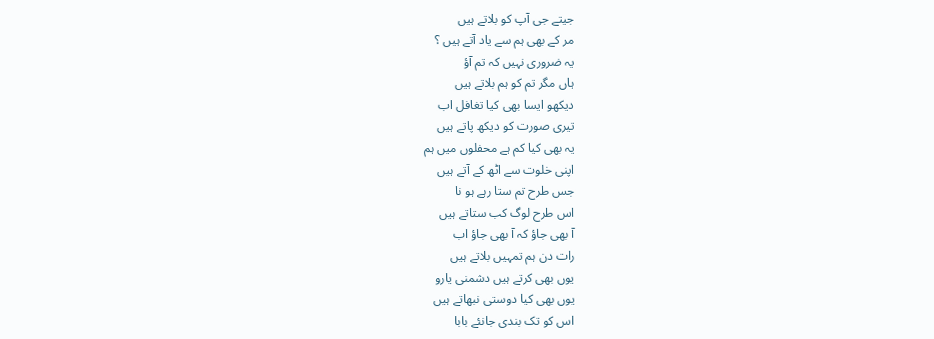جیتے جی آپ کو بلاتے ہیں
مر کے بهی ہم سے یاد آتے ہیں ؟
یہ ضروری نہیں کہ تم آؤ
ہاں مگر تم کو ہم بلاتے ہیں
دیکهو ایسا بهی کیا تغافل اب
تیری صورت کو دیکھ پاتے ہیں
یہ بهی کیا کم ہے محفلوں میں ہم
اپنی خلوت سے اٹھ کے آتے ہیں
جس طرح تم ستا رہے ہو نا
اس طرح لوگ کب ستاتے ہیں
آ بهی جاؤ کہ آ بهی جاؤ اب
رات دن ہم تمہیں بلاتے ہیں
یوں بهی کرتے ہیں دشمنی یارو
یوں بهی کیا دوستی نبهاتے ہیں
اس کو تک بندی جانئے بابا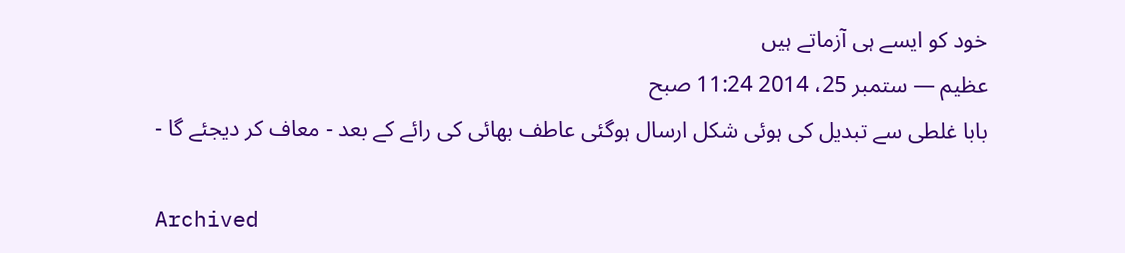خود کو ایسے ہی آزماتے ہیں
عظیم — ستمبر 25، 2014 11:24 صبح
بابا غلطی سے تبدیل کی ہوئی شکل ارسال ہوگئی عاطف بهائی کی رائے کے بعد - معاف کر دیجئے گا -

Archived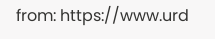from: https://www.urd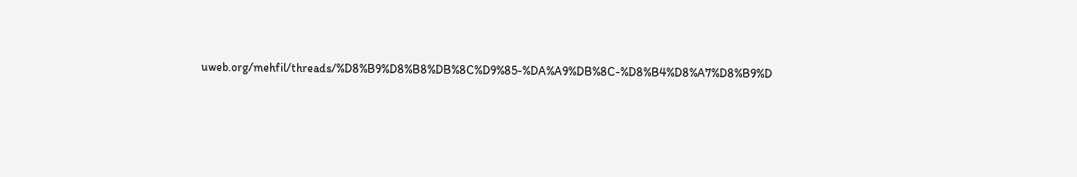uweb.org/mehfil/threads/%D8%B9%D8%B8%DB%8C%D9%85-%DA%A9%DB%8C-%D8%B4%D8%A7%D8%B9%D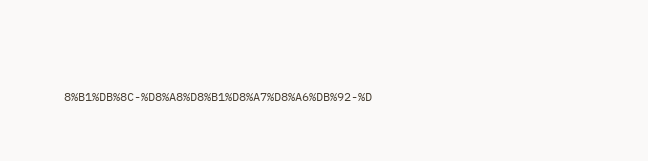8%B1%DB%8C-%D8%A8%D8%B1%D8%A7%D8%A6%DB%92-%D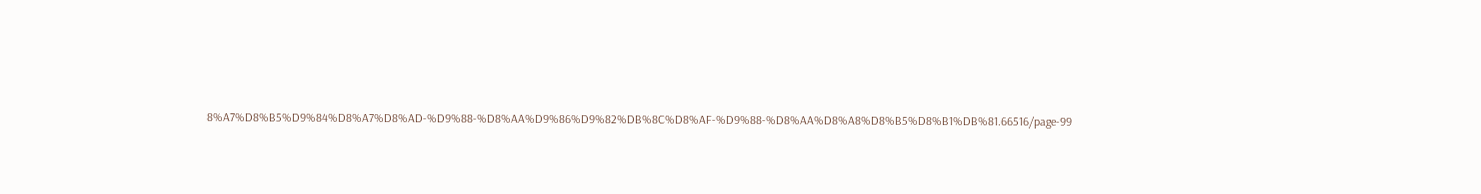8%A7%D8%B5%D9%84%D8%A7%D8%AD-%D9%88-%D8%AA%D9%86%D9%82%DB%8C%D8%AF-%D9%88-%D8%AA%D8%A8%D8%B5%D8%B1%DB%81.66516/page-99